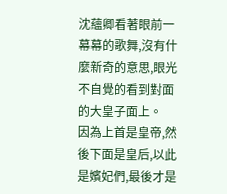沈蘊卿看著眼前一幕幕的歌舞,沒有什麼新奇的意思,眼光不自覺的看到對面的大皇子面上。
因為上首是皇帝,然後下面是皇后,以此是嬪妃們,最後才是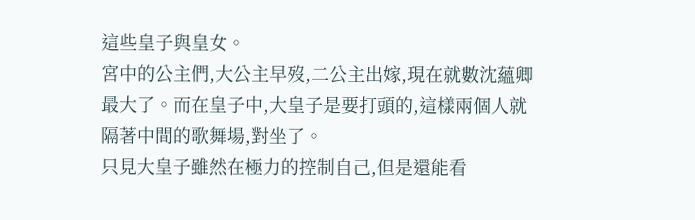這些皇子與皇女。
宮中的公主們,大公主早歿,二公主出嫁,現在就數沈蘊卿最大了。而在皇子中,大皇子是要打頭的,這樣兩個人就隔著中間的歌舞場,對坐了。
只見大皇子雖然在極力的控制自己,但是還能看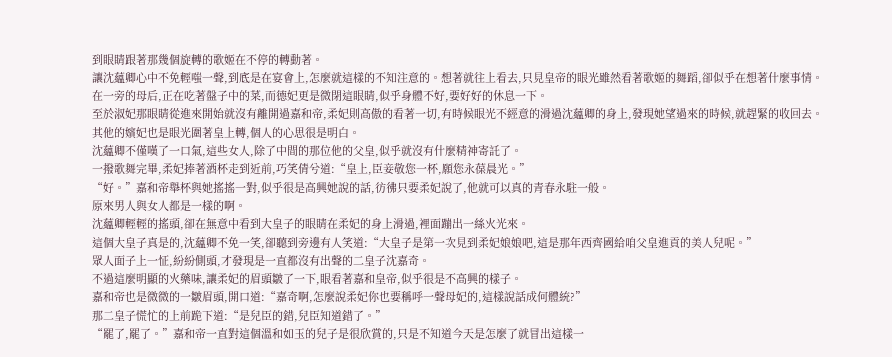到眼睛跟著那幾個旋轉的歌姬在不停的轉動著。
讓沈蘊卿心中不免輕嗤一聲,到底是在宴會上,怎麼就這樣的不知注意的。想著就往上看去,只見皇帝的眼光雖然看著歌姬的舞蹈,卻似乎在想著什麼事情。
在一旁的母后,正在吃著盤子中的菜,而德妃更是微閉這眼睛,似乎身體不好,要好好的休息一下。
至於淑妃那眼睛從進來開始就沒有離開過嘉和帝,柔妃則高傲的看著一切,有時候眼光不經意的滑過沈蘊卿的身上,發現她望過來的時候,就趕緊的收回去。
其他的嬪妃也是眼光圍著皇上轉,個人的心思很是明白。
沈蘊卿不僅嘆了一口氣,這些女人,除了中間的那位他的父皇,似乎就沒有什麼精神寄託了。
一撥歌舞完畢,柔妃捧著酒杯走到近前,巧笑倩兮道:“皇上,臣妾敬您一杯,願您永葆晨光。”
“好。”嘉和帝舉杯與她搖搖一對,似乎很是高興她說的話,彷彿只要柔妃說了,他就可以真的青春永駐一般。
原來男人與女人都是一樣的啊。
沈蘊卿輕輕的搖頭,卻在無意中看到大皇子的眼睛在柔妃的身上滑過,裡面蹦出一絲火光來。
這個大皇子真是的,沈蘊卿不免一笑,卻聽到旁邊有人笑道:“大皇子是第一次見到柔妃娘娘吧,這是那年西齊國給咱父皇進貢的美人兒呢。”
眾人面子上一怔,紛紛側頭,才發現是一直都沒有出聲的二皇子沈嘉奇。
不過這麼明顯的火藥味,讓柔妃的眉頭皺了一下,眼看著嘉和皇帝,似乎很是不高興的樣子。
嘉和帝也是微微的一皺眉頭,開口道:“嘉奇啊,怎麼說柔妃你也要稱呼一聲母妃的,這樣說話成何體統?”
那二皇子慌忙的上前跪下道:“是兒臣的錯,兒臣知道錯了。”
“罷了,罷了。”嘉和帝一直對這個溫和如玉的兒子是很欣賞的,只是不知道今天是怎麼了就冒出這樣一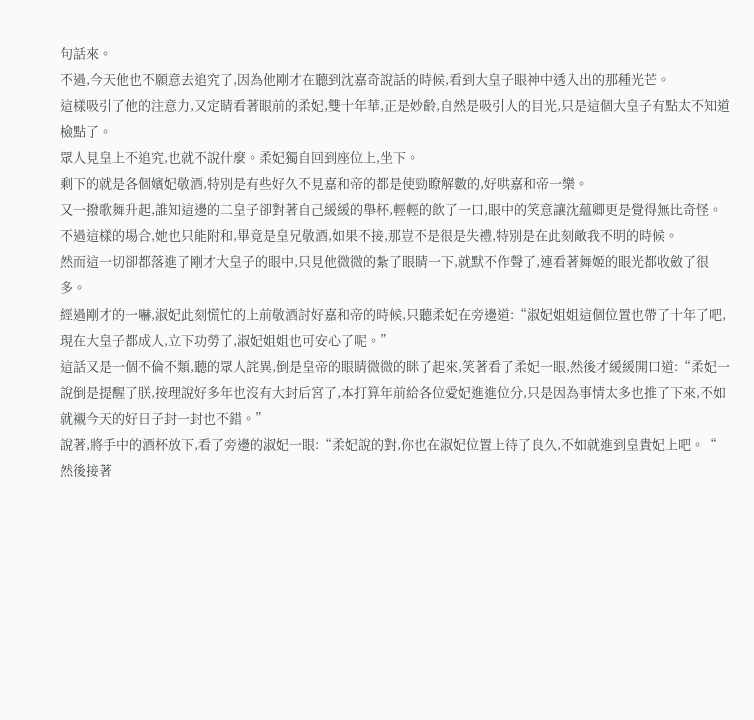句話來。
不過,今天他也不願意去追究了,因為他剛才在聽到沈嘉奇說話的時候,看到大皇子眼神中透入出的那種光芒。
這樣吸引了他的注意力,又定睛看著眼前的柔妃,雙十年華,正是妙齡,自然是吸引人的目光,只是這個大皇子有點太不知道檢點了。
眾人見皇上不追究,也就不說什麼。柔妃獨自回到座位上,坐下。
剩下的就是各個嬪妃敬酒,特別是有些好久不見嘉和帝的都是使勁瞭解數的,好哄嘉和帝一樂。
又一撥歌舞升起,誰知這邊的二皇子卻對著自己緩緩的舉杯,輕輕的飲了一口,眼中的笑意讓沈蘊卿更是覺得無比奇怪。
不過這樣的場合,她也只能附和,畢竟是皇兄敬酒,如果不接,那豈不是很是失禮,特別是在此刻敵我不明的時候。
然而這一切卻都落進了剛才大皇子的眼中,只見他微微的紮了眼睛一下,就默不作聲了,連看著舞姬的眼光都收斂了很多。
經過剛才的一嚇,淑妃此刻慌忙的上前敬酒討好嘉和帝的時候,只聽柔妃在旁邊道:“淑妃姐姐這個位置也帶了十年了吧,現在大皇子都成人,立下功勞了,淑妃姐姐也可安心了呢。”
這話又是一個不倫不類,聽的眾人詫異,倒是皇帝的眼睛微微的眯了起來,笑著看了柔妃一眼,然後才緩緩開口道:“柔妃一說倒是提醒了朕,按理說好多年也沒有大封后宮了,本打算年前給各位愛妃進進位分,只是因為事情太多也推了下來,不如就襯今天的好日子封一封也不錯。”
說著,將手中的酒杯放下,看了旁邊的淑妃一眼:“柔妃說的對,你也在淑妃位置上待了良久,不如就進到皇貴妃上吧。“
然後接著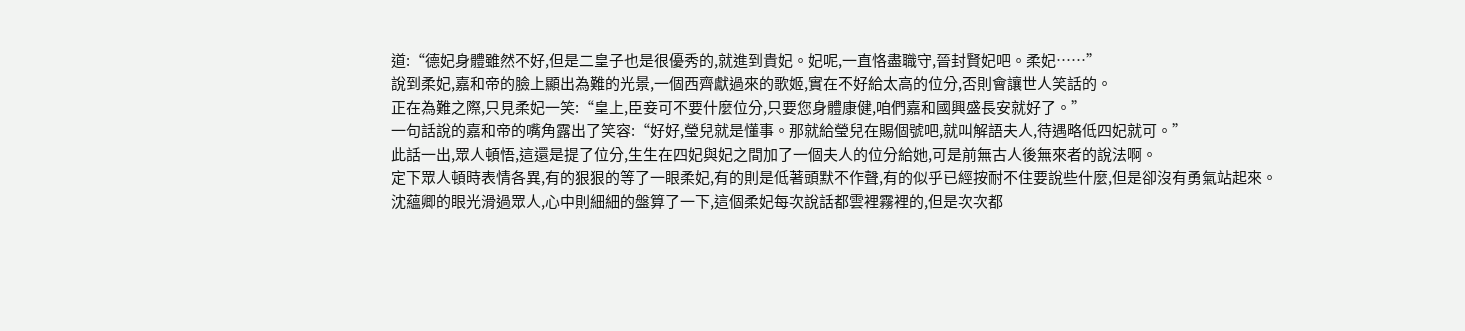道:“德妃身體雖然不好,但是二皇子也是很優秀的,就進到貴妃。妃呢,一直恪盡職守,晉封賢妃吧。柔妃……”
說到柔妃,嘉和帝的臉上顯出為難的光景,一個西齊獻過來的歌姬,實在不好給太高的位分,否則會讓世人笑話的。
正在為難之際,只見柔妃一笑:“皇上,臣妾可不要什麼位分,只要您身體康健,咱們嘉和國興盛長安就好了。”
一句話說的嘉和帝的嘴角露出了笑容:“好好,瑩兒就是懂事。那就給瑩兒在賜個號吧,就叫解語夫人,待遇略低四妃就可。”
此話一出,眾人頓悟,這還是提了位分,生生在四妃與妃之間加了一個夫人的位分給她,可是前無古人後無來者的說法啊。
定下眾人頓時表情各異,有的狠狠的等了一眼柔妃,有的則是低著頭默不作聲,有的似乎已經按耐不住要說些什麼,但是卻沒有勇氣站起來。
沈蘊卿的眼光滑過眾人,心中則細細的盤算了一下,這個柔妃每次說話都雲裡霧裡的,但是次次都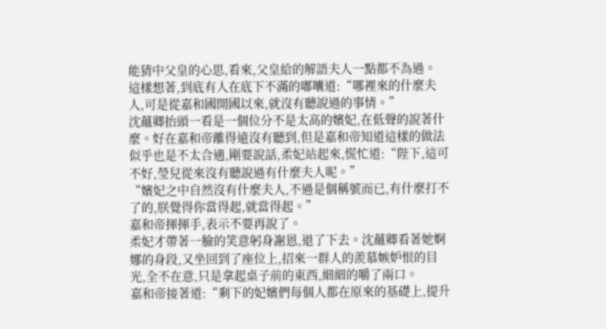能猜中父皇的心思,看來,父皇給的解語夫人一點都不為過。
這樣想著,到底有人在底下不滿的嘟囔道:“哪裡來的什麼夫人,可是從嘉和國開國以來,就沒有聽說過的事情。”
沈蘊卿抬頭一看是一個位分不是太高的嬪妃,在低聲的說著什麼。好在嘉和帝離得遠沒有聽到,但是嘉和帝知道這樣的做法似乎也是不太合適,剛要說話,柔妃站起來,慌忙道:“陛下,這可不好,瑩兒從來沒有聽說過有什麼夫人呢。”
“嬪妃之中自然沒有什麼夫人,不過是個稱號而已,有什麼打不了的,朕覺得你當得起,就當得起。”
嘉和帝揮揮手,表示不要再說了。
柔妃才帶著一臉的笑意躬身謝恩,退了下去。沈蘊卿看著她婀娜的身段,又坐回到了座位上,招來一群人的羨慕嫉妒恨的目光,全不在意,只是拿起桌子前的東西,細細的嚼了兩口。
嘉和帝接著道:“剩下的妃嬪們每個人都在原來的基礎上,提升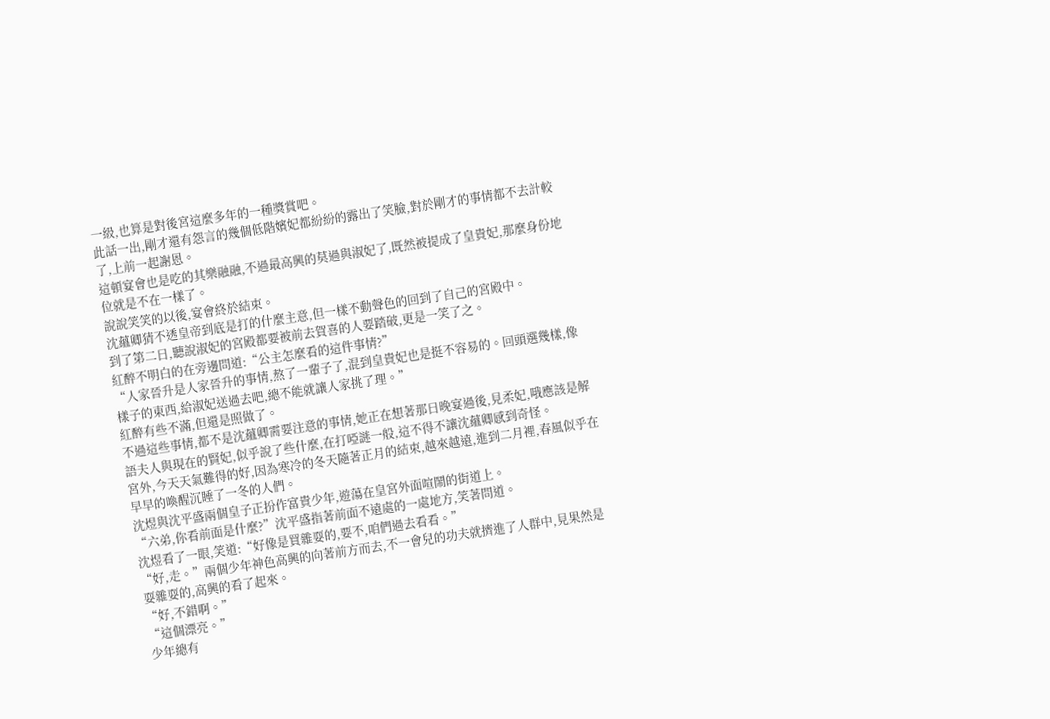一級,也算是對後宮這麼多年的一種獎賞吧。
此話一出,剛才還有怨言的幾個低階嬪妃都紛紛的露出了笑臉,對於剛才的事情都不去計較了,上前一起謝恩。
這頓宴會也是吃的其樂融融,不過最高興的莫過與淑妃了,既然被提成了皇貴妃,那麼身份地位就是不在一樣了。
說說笑笑的以後,宴會終於結束。
沈蘊卿猜不透皇帝到底是打的什麼主意,但一樣不動聲色的回到了自己的宮殿中。
到了第二日,聽說淑妃的宮殿都要被前去賀喜的人要踏破,更是一笑了之。
紅醉不明白的在旁邊問道:“公主怎麼看的這件事情?”
“人家晉升是人家晉升的事情,熬了一輩子了,混到皇貴妃也是挺不容易的。回頭選幾樣,像樣子的東西,給淑妃送過去吧,總不能就讓人家挑了理。”
紅醉有些不滿,但還是照做了。
不過這些事情,都不是沈蘊卿需要注意的事情,她正在想著那日晚宴過後,見柔妃,哦應該是解語夫人與現在的賢妃,似乎說了些什麼,在打啞謎一般,這不得不讓沈蘊卿感到奇怪。
宮外,今天天氣難得的好,因為寒冷的冬天隨著正月的結束,越來越遠,進到二月裡,春風似乎在早早的喚醒沉睡了一冬的人們。
沈煜與沈平盛兩個皇子正扮作富貴少年,遊蕩在皇宮外面喧鬧的街道上。
“六弟,你看前面是什麼?”沈平盛指著前面不遠處的一處地方,笑著問道。
沈煜看了一眼,笑道:“好像是買雜耍的,要不,咱們過去看看。”
“好,走。”兩個少年神色高興的向著前方而去,不一會兒的功夫就擠進了人群中,見果然是耍雜耍的,高興的看了起來。
“好,不錯啊。”
“這個漂亮。”
少年總有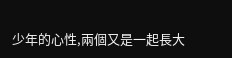少年的心性,兩個又是一起長大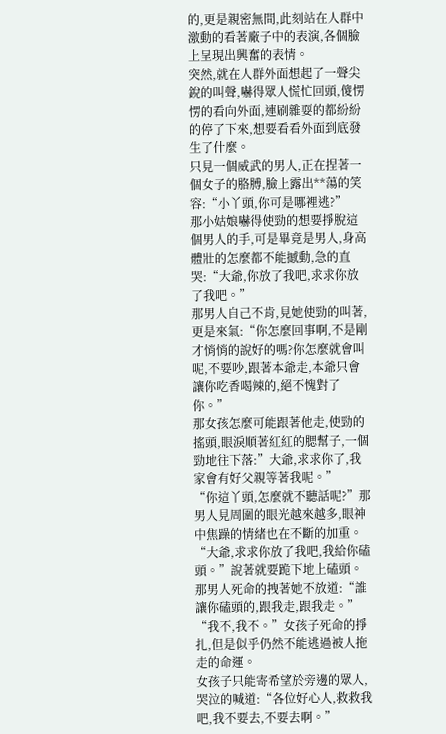的,更是親密無間,此刻站在人群中激動的看著廠子中的表演,各個臉上呈現出興奮的表情。
突然,就在人群外面想起了一聲尖銳的叫聲,嚇得眾人慌忙回頭,傻愣愣的看向外面,連刷雜耍的都紛紛的停了下來,想要看看外面到底發生了什麼。
只見一個威武的男人,正在捏著一個女子的胳膊,臉上露出**蕩的笑容:“小丫頭,你可是哪裡逃?”
那小姑娘嚇得使勁的想要掙脫這個男人的手,可是畢竟是男人,身高體壯的怎麼都不能撼動,急的直哭:“大爺,你放了我吧,求求你放了我吧。”
那男人自己不肯,見她使勁的叫著,更是來氣:“你怎麼回事啊,不是剛才悄悄的說好的嗎?你怎麼就會叫呢,不要吵,跟著本爺走,本爺只會讓你吃香喝辣的,絕不愧對了你。”
那女孩怎麼可能跟著他走,使勁的搖頭,眼淚順著紅紅的腮幫子,一個勁地往下落:”大爺,求求你了,我家會有好父親等著我呢。”
“你這丫頭,怎麼就不聽話呢?”那男人見周圍的眼光越來越多,眼神中焦躁的情緒也在不斷的加重。
“大爺,求求你放了我吧,我給你磕頭。”說著就要跪下地上磕頭。
那男人死命的拽著她不放道:“誰讓你磕頭的,跟我走,跟我走。”
“我不,我不。”女孩子死命的掙扎,但是似乎仍然不能逃過被人拖走的命運。
女孩子只能寄希望於旁邊的眾人,哭泣的喊道:“各位好心人,救救我吧,我不要去,不要去啊。”